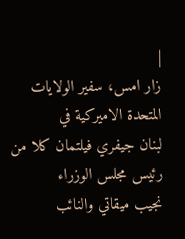|
زار امس، سفير الولايات المتحدة الاميركية في
لبنان جيفري فيلتمان كلا من رئيس مجلس الوزراء
نجيب ميقاتي والنائب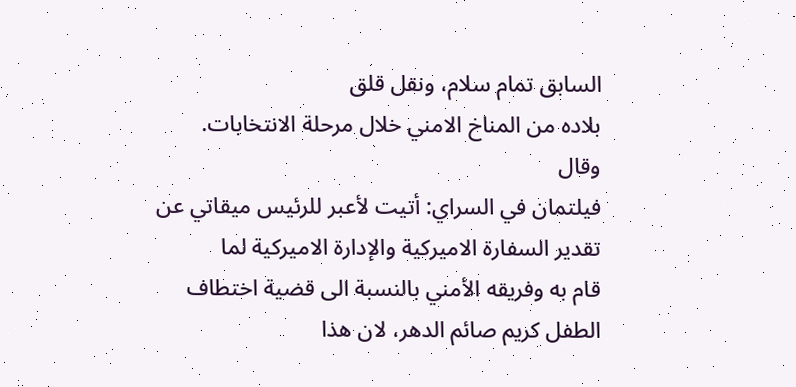السابق تمام سلام، ونقل قلق
بلاده من المناخ الامني خلال مرحلة الانتخابات.
وقال
فيلتمان في السراي: أتيت لأعبر للرئيس ميقاتي عن
تقدير السفارة الاميركية والإدارة الاميركية لما
قام به وفريقه الأمني بالنسبة الى قضية اختطاف
الطفل كريم صائم الدهر، لان هذا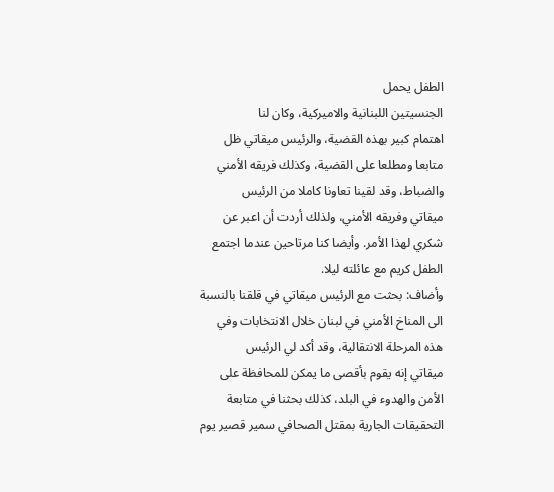الطفل يحمل
الجنسيتين اللبنانية والاميركية، وكان لنا
اهتمام كبير بهذه القضية، والرئيس ميقاتي ظل
متابعا ومطلعا على القضية، وكذلك فريقه الأمني
والضباط، وقد لقينا تعاونا كاملا من الرئيس
ميقاتي وفريقه الأمني، ولذلك أردت أن اعبر عن
شكري لهذا الأمر. وأيضا كنا مرتاحين عندما اجتمع
الطفل كريم مع عائلته ليلا.
وأضاف: بحثت مع الرئيس ميقاتي في قلقنا بالنسبة
الى المناخ الأمني في لبنان خلال الانتخابات وفي
هذه المرحلة الانتقالية، وقد أكد لي الرئيس
ميقاتي إنه يقوم بأقصى ما يمكن للمحافظة على
الأمن والهدوء في البلد، كذلك بحثنا في متابعة
التحقيقات الجارية بمقتل الصحافي سمير قصير يوم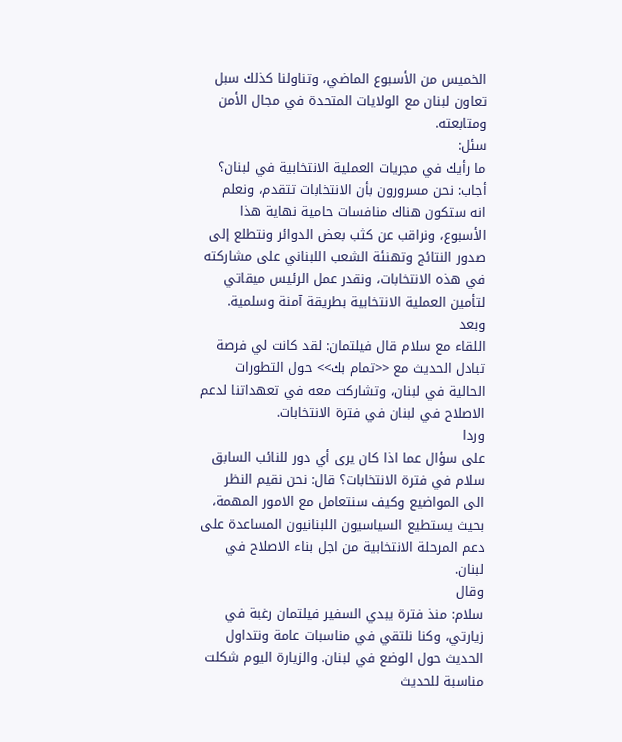الخميس من الأسبوع الماضي، وتناولنا كذلك سبل
تعاون لبنان مع الولايات المتحدة في مجال الأمن
ومتابعته.
سئل:
ما رأيك في مجريات العملية الانتخابية في لبنان؟
أجاب: نحن مسرورون بأن الانتخابات تتقدم، ونعلم
انه ستكون هناك منافسات حامية نهاية هذا
الأسبوع، ونراقب عن كثب بعض الدوائر ونتطلع إلى
صدور النتائج وتهنئة الشعب اللبناني على مشاركته
في هذه الانتخابات، ونقدر عمل الرئيس ميقاتي
لتأمين العملية الانتخابية بطريقة آمنة وسلمية.
وبعد
اللقاء مع سلام قال فيلتمان: لقد كانت لي فرصة
تبادل الحديث مع <<تمام بك>> حول التطورات
الحالية في لبنان، وتشاركت معه في تعهداتنا لدعم
الاصلاح في لبنان في فترة الانتخابات.
وردا
على سؤال عما اذا كان يرى أي دور للنائب السابق
سلام في فترة الانتخابات؟ قال: نحن نقيم النظر
الى المواضيع وكيف سنتعامل مع الامور المهمة،
بحيث يستطيع السياسيون اللبنانيون المساعدة على
دعم المرحلة الانتخابية من اجل بناء الاصلاح في
لبنان.
وقال
سلام: منذ فترة يبدي السفير فيلتمان رغبة في
زيارتي، وكنا نلتقي في مناسبات عامة ونتداول
الحديث حول الوضع في لبنان. والزيارة اليوم شكلت
مناسبة للحديث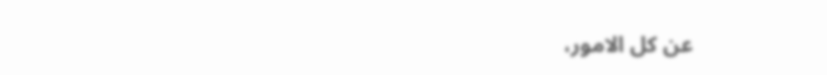عن كل الامور،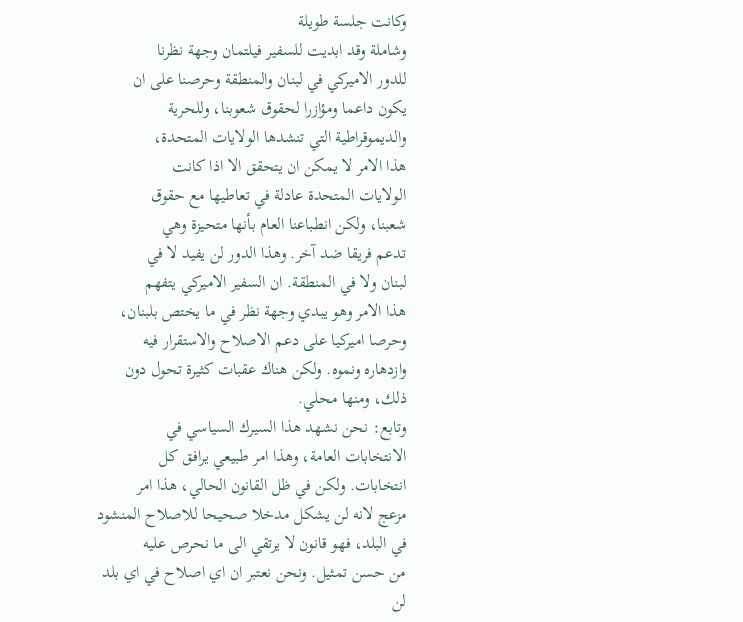وكانت جلسة طويلة
وشاملة وقد ابديت للسفير فيلتمان وجهة نظرنا
للدور الاميركي في لبنان والمنطقة وحرصنا على ان
يكون داعما ومؤازرا لحقوق شعوبنا، وللحرية
والديموقراطية التي تنشدها الولايات المتحدة،
هذا الامر لا يمكن ان يتحقق الا اذا كانت
الولايات المتحدة عادلة في تعاطيها مع حقوق
شعبنا، ولكن انطباعنا العام بأنها متحيزة وهي
تدعم فريقا ضد آخر. وهذا الدور لن يفيد لا في
لبنان ولا في المنطقة. ان السفير الاميركي يتفهم
هذا الامر وهو يبدي وجهة نظر في ما يختص بلبنان،
وحرصا اميركيا على دعم الاصلاح والاستقرار فيه
وازدهاره ونموه. ولكن هناك عقبات كثيرة تحول دون
ذلك، ومنها محلي.
وتابع: نحن نشهد هذا السيرك السياسي في
الانتخابات العامة، وهذا امر طبيعي يرافق كل
انتخابات. ولكن في ظل القانون الحالي، هذا امر
مزعج لانه لن يشكل مدخلا صحيحا للاصلاح المنشود
في البلد، فهو قانون لا يرتقي الى ما نحرص عليه
من حسن تمثيل. ونحن نعتبر ان اي اصلاح في اي بلد
لن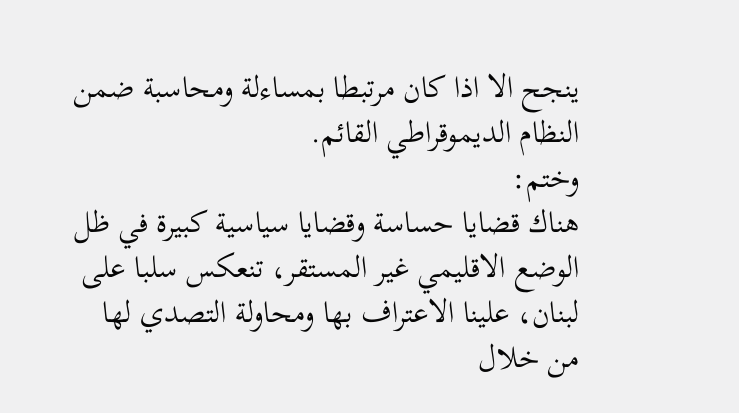ينجح الا اذا كان مرتبطا بمساءلة ومحاسبة ضمن
النظام الديموقراطي القائم.
وختم:
هناك قضايا حساسة وقضايا سياسية كبيرة في ظل
الوضع الاقليمي غير المستقر، تنعكس سلبا على
لبنان، علينا الاعتراف بها ومحاولة التصدي لها
من خلال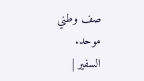صف وطني موحد.
السفير |